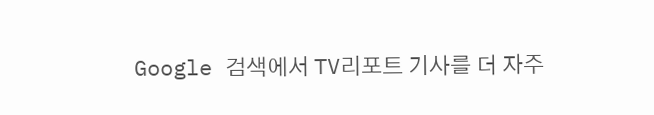Google 검색에서 TV리포트 기사를 더 자주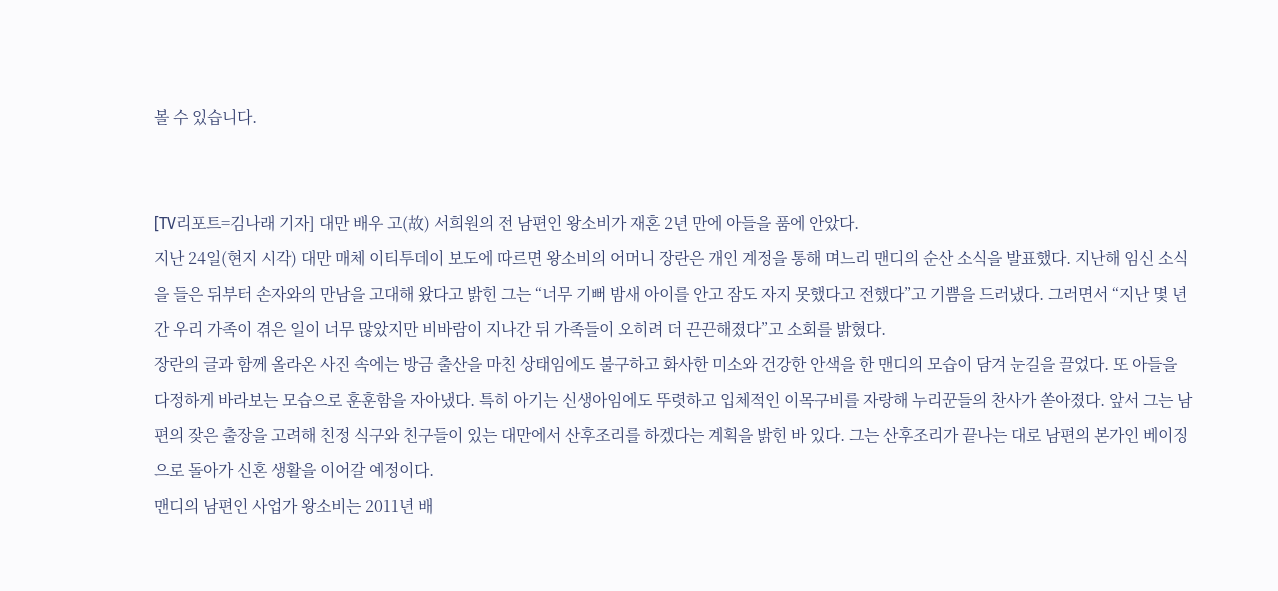볼 수 있습니다.


[TV리포트=김나래 기자] 대만 배우 고(故) 서희원의 전 남편인 왕소비가 재혼 2년 만에 아들을 품에 안았다.
지난 24일(현지 시각) 대만 매체 이티투데이 보도에 따르면 왕소비의 어머니 장란은 개인 계정을 통해 며느리 맨디의 순산 소식을 발표했다. 지난해 임신 소식을 들은 뒤부터 손자와의 만남을 고대해 왔다고 밝힌 그는 “너무 기뻐 밤새 아이를 안고 잠도 자지 못했다고 전했다”고 기쁨을 드러냈다. 그러면서 “지난 몇 년간 우리 가족이 겪은 일이 너무 많았지만 비바람이 지나간 뒤 가족들이 오히려 더 끈끈해졌다”고 소회를 밝혔다.
장란의 글과 함께 올라온 사진 속에는 방금 출산을 마친 상태임에도 불구하고 화사한 미소와 건강한 안색을 한 맨디의 모습이 담겨 눈길을 끌었다. 또 아들을 다정하게 바라보는 모습으로 훈훈함을 자아냈다. 특히 아기는 신생아임에도 뚜렷하고 입체적인 이목구비를 자랑해 누리꾼들의 찬사가 쏟아졌다. 앞서 그는 남편의 잦은 출장을 고려해 친정 식구와 친구들이 있는 대만에서 산후조리를 하겠다는 계획을 밝힌 바 있다. 그는 산후조리가 끝나는 대로 남편의 본가인 베이징으로 돌아가 신혼 생활을 이어갈 예정이다.
맨디의 남편인 사업가 왕소비는 2011년 배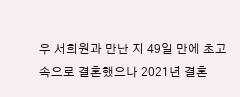우 서희원과 만난 지 49일 만에 초고속으로 결혼했으나 2021년 결혼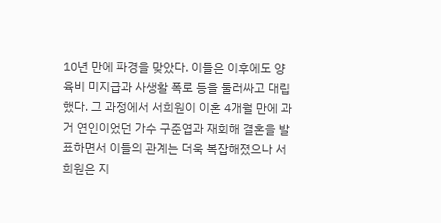10년 만에 파경을 맞았다. 이들은 이후에도 양육비 미지급과 사생활 폭로 등을 둘러싸고 대립했다. 그 과정에서 서희원이 이혼 4개월 만에 과거 연인이었던 가수 구준엽과 재회해 결혼을 발표하면서 이들의 관계는 더욱 복잡해졌으나 서희원은 지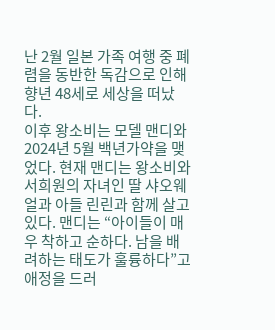난 2월 일본 가족 여행 중 폐렴을 동반한 독감으로 인해 향년 48세로 세상을 떠났다.
이후 왕소비는 모델 맨디와 2024년 5월 백년가약을 맺었다. 현재 맨디는 왕소비와 서희원의 자녀인 딸 샤오웨얼과 아들 린린과 함께 살고 있다. 맨디는 “아이들이 매우 착하고 순하다. 남을 배려하는 태도가 훌륭하다”고 애정을 드러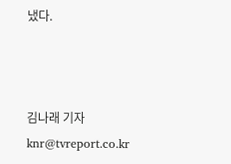냈다.



김나래 기자 knr@tvreport.co.kr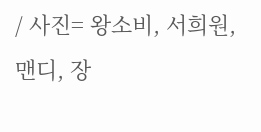/ 사진= 왕소비, 서희원, 맨디, 장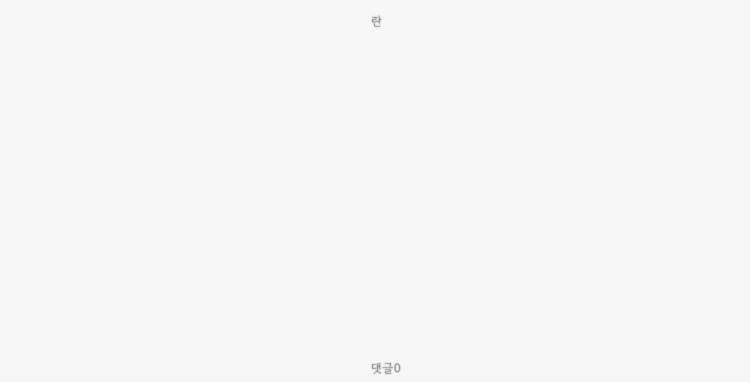란



















댓글0